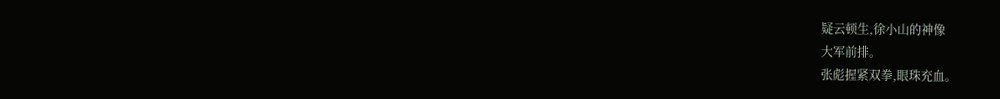疑云顿生,徐小山的神像
大军前排。
张彪握紧双拳,眼珠充血。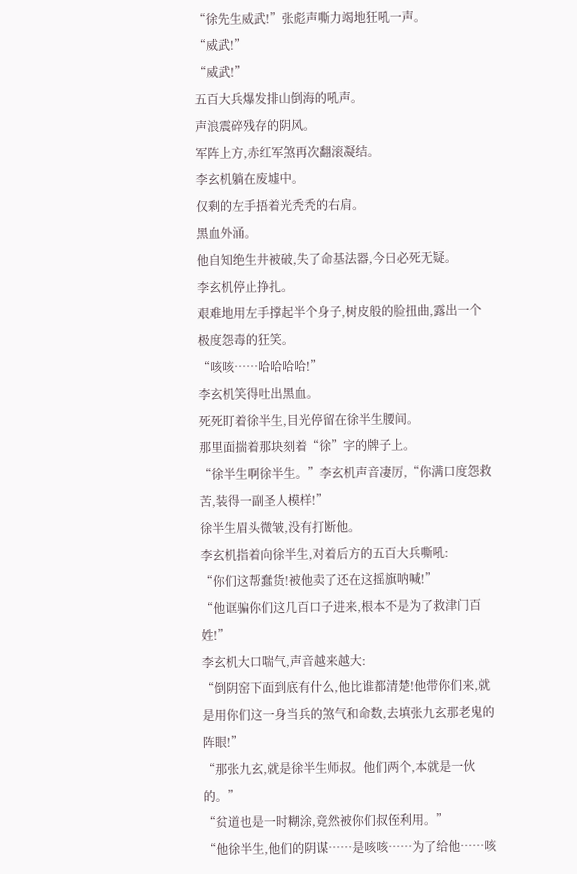“徐先生威武!”张彪声嘶力竭地狂吼一声。
“威武!”
“威武!”
五百大兵爆发排山倒海的吼声。
声浪震碎残存的阴风。
军阵上方,赤红军煞再次翻滚凝结。
李玄机躺在废墟中。
仅剩的左手捂着光秃秃的右肩。
黑血外涌。
他自知绝生井被破,失了命基法器,今日必死无疑。
李玄机停止挣扎。
艰难地用左手撑起半个身子,树皮般的脸扭曲,露出一个极度怨毒的狂笑。
“咳咳……哈哈哈哈!”
李玄机笑得吐出黑血。
死死盯着徐半生,目光停留在徐半生腰间。
那里面揣着那块刻着“徐”字的牌子上。
“徐半生啊徐半生。”李玄机声音凄厉,“你满口度怨救苦,装得一副圣人模样!”
徐半生眉头微皱,没有打断他。
李玄机指着向徐半生,对着后方的五百大兵嘶吼:
“你们这帮蠢货!被他卖了还在这摇旗呐喊!”
“他诓骗你们这几百口子进来,根本不是为了救津门百姓!”
李玄机大口喘气,声音越来越大:
“倒阴窑下面到底有什么,他比谁都清楚!他带你们来,就是用你们这一身当兵的煞气和命数,去填张九玄那老鬼的阵眼!”
“那张九玄,就是徐半生师叔。他们两个,本就是一伙的。”
“贫道也是一时糊涂,竟然被你们叔侄利用。”
“他徐半生,他们的阴谋……是咳咳……为了给他……咳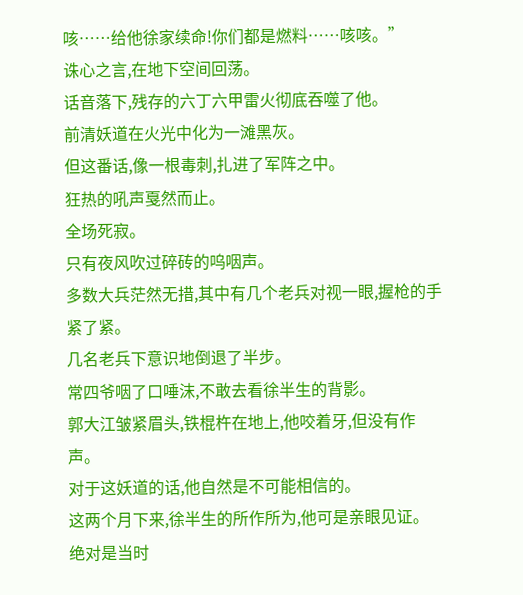咳……给他徐家续命!你们都是燃料……咳咳。”
诛心之言,在地下空间回荡。
话音落下,残存的六丁六甲雷火彻底吞噬了他。
前清妖道在火光中化为一滩黑灰。
但这番话,像一根毒刺,扎进了军阵之中。
狂热的吼声戛然而止。
全场死寂。
只有夜风吹过碎砖的呜咽声。
多数大兵茫然无措,其中有几个老兵对视一眼,握枪的手紧了紧。
几名老兵下意识地倒退了半步。
常四爷咽了口唾沫,不敢去看徐半生的背影。
郭大江皱紧眉头,铁棍杵在地上,他咬着牙,但没有作声。
对于这妖道的话,他自然是不可能相信的。
这两个月下来,徐半生的所作所为,他可是亲眼见证。
绝对是当时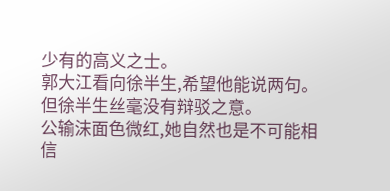少有的高义之士。
郭大江看向徐半生,希望他能说两句。
但徐半生丝毫没有辩驳之意。
公输沫面色微红,她自然也是不可能相信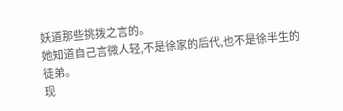妖道那些挑拨之言的。
她知道自己言微人轻,不是徐家的后代,也不是徐半生的徒弟。
现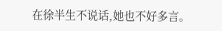在徐半生不说话,她也不好多言。